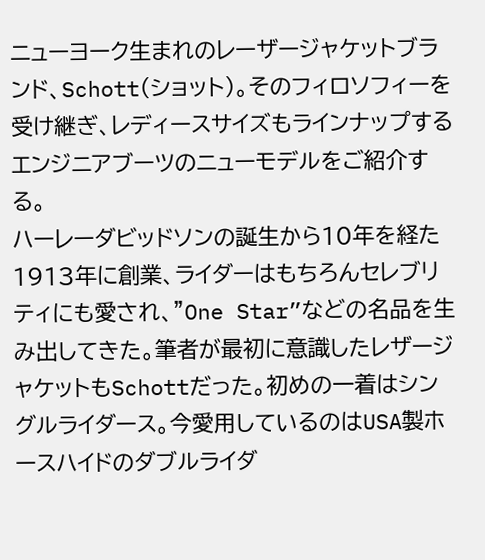ニューヨーク生まれのレーザージャケットブランド、Schott(ショット)。そのフィロソフィーを受け継ぎ、レディースサイズもラインナップするエンジニアブーツのニューモデルをご紹介する。
ハーレーダビッドソンの誕生から10年を経た1913年に創業、ライダーはもちろんセレブリティにも愛され、”One Star”などの名品を生み出してきた。筆者が最初に意識したレザージャケットもSchottだった。初めの一着はシングルライダース。今愛用しているのはUSA製ホースハイドのダブルライダ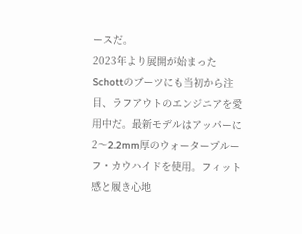ースだ。
2023年より展開が始まったSchottのブーツにも当初から注目、ラフアウトのエンジニアを愛用中だ。最新モデルはアッパーに2〜2.2mm厚のウォータープルーフ・カウハイドを使用。フィット感と履き心地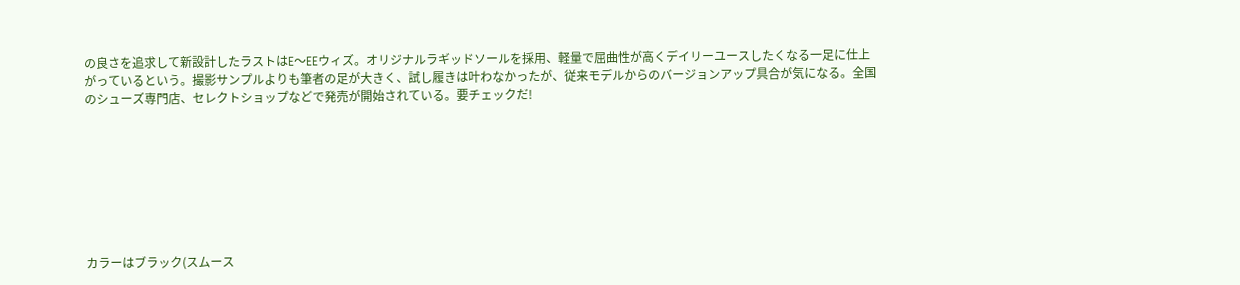の良さを追求して新設計したラストはE〜EEウィズ。オリジナルラギッドソールを採用、軽量で屈曲性が高くデイリーユースしたくなる一足に仕上がっているという。撮影サンプルよりも筆者の足が大きく、試し履きは叶わなかったが、従来モデルからのバージョンアップ具合が気になる。全国のシューズ専門店、セレクトショップなどで発売が開始されている。要チェックだ!








カラーはブラック(スムース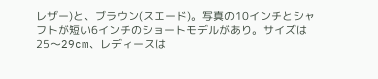レザー)と、ブラウン(スエード)。写真の10インチとシャフトが短い6インチのショートモデルがあり。サイズは25〜29cm、レディースは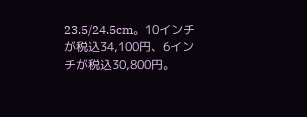23.5/24.5cm。10インチが税込34,100円、6インチが税込30,800円。